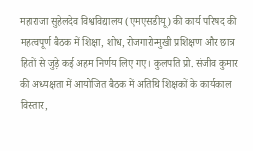महाराजा सुहेलदेव विश्वविद्यालय (एमएसडीयू) की कार्य परिषद की महत्वपूर्ण बैठक में शिक्षा, शोध, रोजगारोन्मुखी प्रशिक्षण और छात्र हितों से जुड़े कई अहम निर्णय लिए गए। कुलपति प्रो. संजीव कुमार की अध्यक्षता में आयोजित बैठक में अतिथि शिक्षकों के कार्यकाल विस्तार,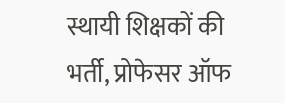स्थायी शिक्षकों की भर्ती, प्रोफेसर ऑफ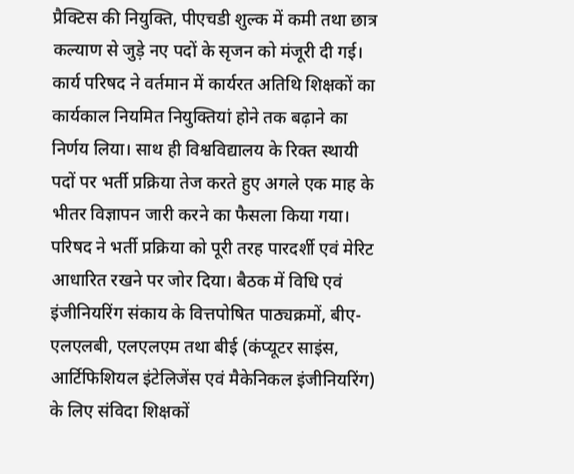प्रैक्टिस की नियुक्ति, पीएचडी शुल्क में कमी तथा छात्र कल्याण से जुड़े नए पदों के सृजन को मंजूरी दी गई। कार्य परिषद ने वर्तमान में कार्यरत अतिथि शिक्षकों का कार्यकाल नियमित नियुक्तियां होने तक बढ़ाने का निर्णय लिया। साथ ही विश्वविद्यालय के रिक्त स्थायी पदों पर भर्ती प्रक्रिया तेज करते हुए अगले एक माह के भीतर विज्ञापन जारी करने का फैसला किया गया। परिषद ने भर्ती प्रक्रिया को पूरी तरह पारदर्शी एवं मेरिट आधारित रखने पर जोर दिया। बैठक में विधि एवं इंजीनियरिंग संकाय के वित्तपोषित पाठ्यक्रमों, बीए-एलएलबी, एलएलएम तथा बीई (कंप्यूटर साइंस, आर्टिफिशियल इंटेलिजेंस एवं मैकेनिकल इंजीनियरिंग) के लिए संविदा शिक्षकों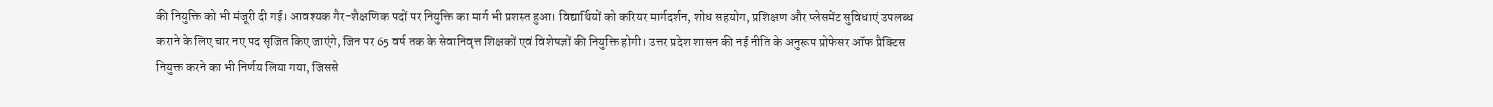की नियुक्ति को भी मंजूरी दी गई। आवश्यक गैर-शैक्षणिक पदों पर नियुक्ति का मार्ग भी प्रशस्त हुआ। विद्यार्थियों को करियर मार्गदर्शन, शोध सहयोग, प्रशिक्षण और प्लेसमेंट सुविधाएं उपलब्ध कराने के लिए चार नए पद सृजित किए जाएंगे, जिन पर 65 वर्ष तक के सेवानिवृत्त शिक्षकों एवं विशेषज्ञों की नियुक्ति होगी। उत्तर प्रदेश शासन की नई नीति के अनुरूप प्रोफेसर ऑफ प्रैक्टिस नियुक्त करने का भी निर्णय लिया गया, जिससे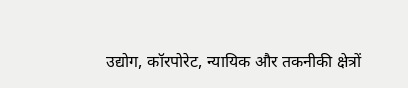उद्योग, कॉरपोरेट, न्यायिक और तकनीकी क्षेत्रों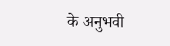के अनुभवी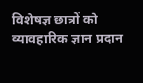विशेषज्ञ छात्रों को व्यावहारिक ज्ञान प्रदान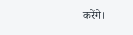करेंगे।